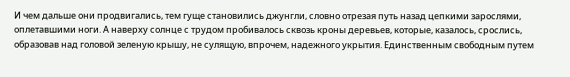И чем дальше они продвигались, тем гуще становились джунгли, словно отрезая путь назад цепкими зарослями, оплетавшими ноги. А наверху солнце с трудом пробивалось сквозь кроны деревьев, которые, казалось, срослись, образовав над головой зеленую крышу, не сулящую, впрочем, надежного укрытия. Единственным свободным путем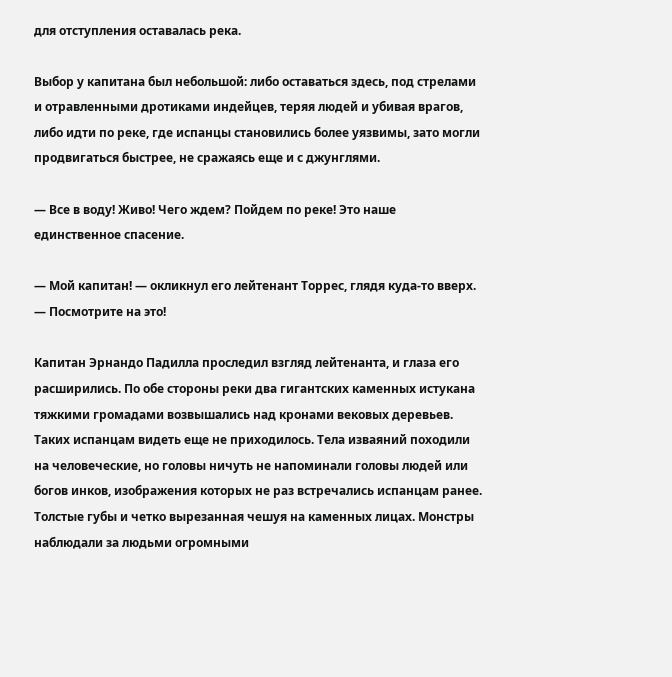для отступления оставалась река.

Выбор у капитана был небольшой: либо оставаться здесь, под стрелами и отравленными дротиками индейцев, теряя людей и убивая врагов, либо идти по реке, где испанцы становились более уязвимы, зато могли продвигаться быстрее, не сражаясь еще и с джунглями.

— Все в воду! Живо! Чего ждем? Пойдем по реке! Это наше единственное спасение.

— Мой капитан! — окликнул его лейтенант Торрес, глядя куда-то вверх. — Посмотрите на это!

Капитан Эрнандо Падилла проследил взгляд лейтенанта, и глаза его расширились. По обе стороны реки два гигантских каменных истукана тяжкими громадами возвышались над кронами вековых деревьев. Таких испанцам видеть еще не приходилось. Тела изваяний походили на человеческие, но головы ничуть не напоминали головы людей или богов инков, изображения которых не раз встречались испанцам ранее. Толстые губы и четко вырезанная чешуя на каменных лицах. Монстры наблюдали за людьми огромными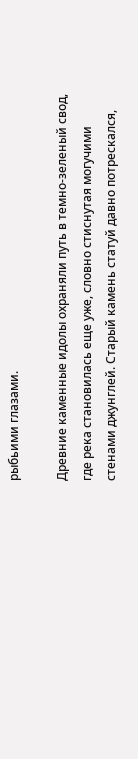рыбьими глазами.

Древние каменные идолы охраняли путь в темно-зеленый свод, где река становилась еще уже, словно стиснутая могучими стенами джунглей. Старый камень статуй давно потрескался,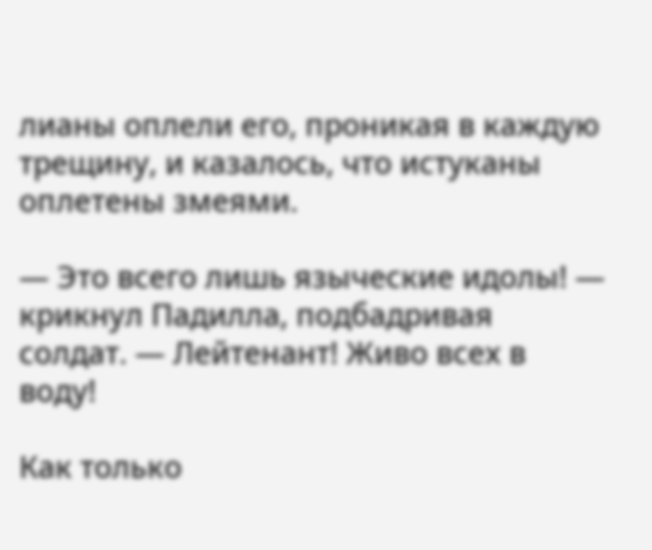лианы оплели его, проникая в каждую трещину, и казалось, что истуканы оплетены змеями.

— Это всего лишь языческие идолы! — крикнул Падилла, подбадривая солдат. — Лейтенант! Живо всех в воду!

Как только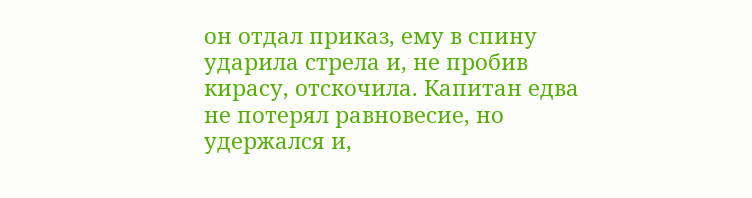он отдал приказ, ему в спину ударила стрела и, не пробив кирасу, отскочила. Капитан едва не потерял равновесие, но удержался и,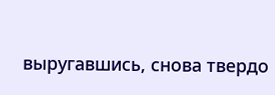выругавшись, снова твердо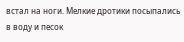встал на ноги. Мелкие дротики посыпались в воду и песок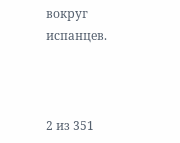вокруг испанцев.



2 из 351